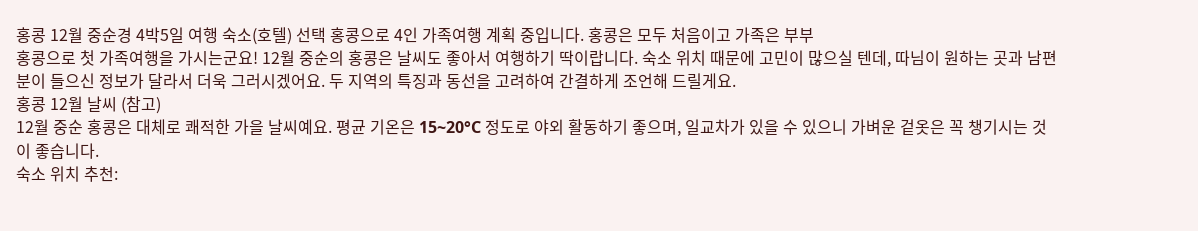홍콩 12월 중순경 4박5일 여행 숙소(호텔) 선택 홍콩으로 4인 가족여행 계획 중입니다. 홍콩은 모두 처음이고 가족은 부부
홍콩으로 첫 가족여행을 가시는군요! 12월 중순의 홍콩은 날씨도 좋아서 여행하기 딱이랍니다. 숙소 위치 때문에 고민이 많으실 텐데, 따님이 원하는 곳과 남편분이 들으신 정보가 달라서 더욱 그러시겠어요. 두 지역의 특징과 동선을 고려하여 간결하게 조언해 드릴게요.
홍콩 12월 날씨 (참고)
12월 중순 홍콩은 대체로 쾌적한 가을 날씨예요. 평균 기온은 15~20°C 정도로 야외 활동하기 좋으며, 일교차가 있을 수 있으니 가벼운 겉옷은 꼭 챙기시는 것이 좋습니다.
숙소 위치 추천: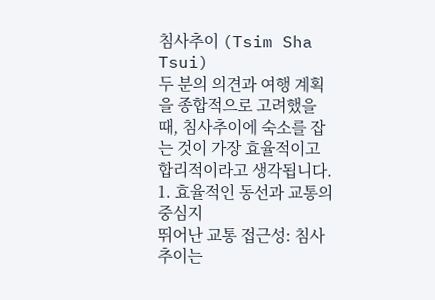침사추이 (Tsim Sha Tsui)
두 분의 의견과 여행 계획을 종합적으로 고려했을 때, 침사추이에 숙소를 잡는 것이 가장 효율적이고 합리적이라고 생각됩니다.
1. 효율적인 동선과 교통의 중심지
뛰어난 교통 접근성: 침사추이는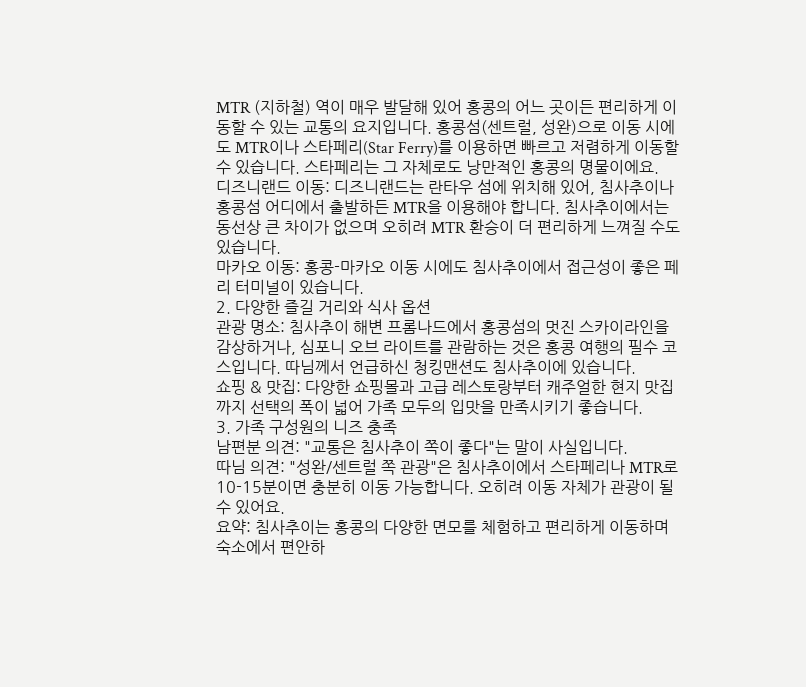MTR (지하철) 역이 매우 발달해 있어 홍콩의 어느 곳이든 편리하게 이동할 수 있는 교통의 요지입니다. 홍콩섬(센트럴, 성완)으로 이동 시에도 MTR이나 스타페리(Star Ferry)를 이용하면 빠르고 저렴하게 이동할 수 있습니다. 스타페리는 그 자체로도 낭만적인 홍콩의 명물이에요.
디즈니랜드 이동: 디즈니랜드는 란타우 섬에 위치해 있어, 침사추이나 홍콩섬 어디에서 출발하든 MTR을 이용해야 합니다. 침사추이에서는 동선상 큰 차이가 없으며 오히려 MTR 환승이 더 편리하게 느껴질 수도 있습니다.
마카오 이동: 홍콩-마카오 이동 시에도 침사추이에서 접근성이 좋은 페리 터미널이 있습니다.
2. 다양한 즐길 거리와 식사 옵션
관광 명소: 침사추이 해변 프롬나드에서 홍콩섬의 멋진 스카이라인을 감상하거나, 심포니 오브 라이트를 관람하는 것은 홍콩 여행의 필수 코스입니다. 따님께서 언급하신 청킹맨션도 침사추이에 있습니다.
쇼핑 & 맛집: 다양한 쇼핑몰과 고급 레스토랑부터 캐주얼한 현지 맛집까지 선택의 폭이 넓어 가족 모두의 입맛을 만족시키기 좋습니다.
3. 가족 구성원의 니즈 충족
남편분 의견: "교통은 침사추이 쪽이 좋다"는 말이 사실입니다.
따님 의견: "성완/센트럴 쪽 관광"은 침사추이에서 스타페리나 MTR로 10-15분이면 충분히 이동 가능합니다. 오히려 이동 자체가 관광이 될 수 있어요.
요약: 침사추이는 홍콩의 다양한 면모를 체험하고 편리하게 이동하며 숙소에서 편안하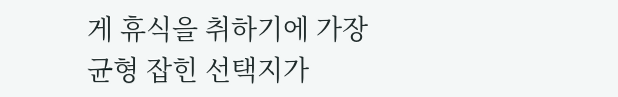게 휴식을 취하기에 가장 균형 잡힌 선택지가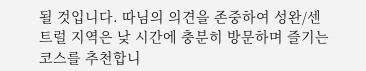될 것입니다. 따님의 의견을 존중하여 성완/센트럴 지역은 낮 시간에 충분히 방문하며 즐기는 코스를 추천합니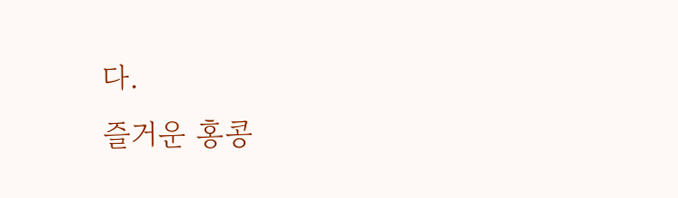다.
즐거운 홍콩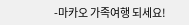-마카오 가족여행 되세요!